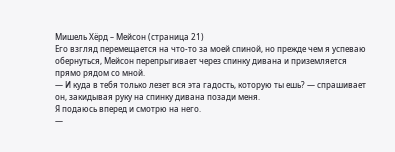Мишель Хёрд – Мейсон (страница 21)
Его взгляд перемещается на что-то за моей спиной, но прежде чем я успеваю обернуться, Мейсон перепрыгивает через спинку дивана и приземляется прямо рядом со мной.
— И куда в тебя только лезет вся эта гадость, которую ты ешь? — спрашивает он, закидывая руку на спинку дивана позади меня.
Я подаюсь вперед и смотрю на него.
—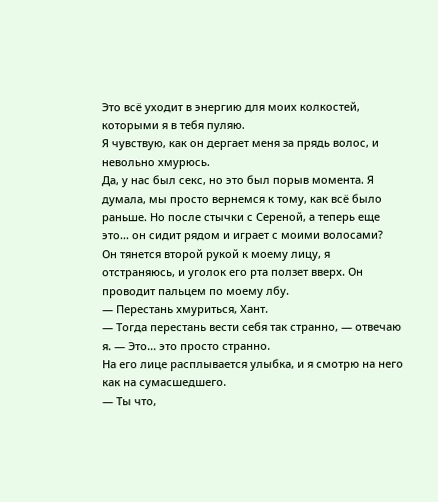Это всё уходит в энергию для моих колкостей, которыми я в тебя пуляю.
Я чувствую, как он дергает меня за прядь волос, и невольно хмурюсь.
Да, у нас был секс, но это был порыв момента. Я думала, мы просто вернемся к тому, как всё было раньше. Но после стычки с Сереной, а теперь еще это... он сидит рядом и играет с моими волосами?
Он тянется второй рукой к моему лицу, я отстраняюсь, и уголок его рта ползет вверх. Он проводит пальцем по моему лбу.
— Перестань хмуриться, Хант.
— Тогда перестань вести себя так странно, — отвечаю я. — Это... это просто странно.
На его лице расплывается улыбка, и я смотрю на него как на сумасшедшего.
— Ты что,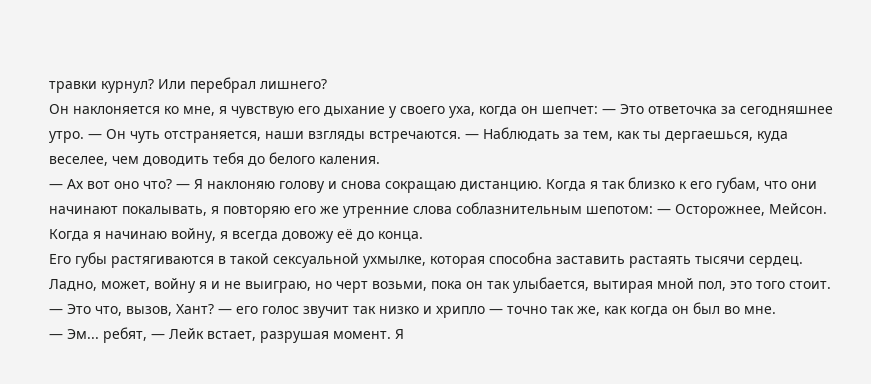травки курнул? Или перебрал лишнего?
Он наклоняется ко мне, я чувствую его дыхание у своего уха, когда он шепчет: — Это ответочка за сегодняшнее утро. — Он чуть отстраняется, наши взгляды встречаются. — Наблюдать за тем, как ты дергаешься, куда веселее, чем доводить тебя до белого каления.
— Ах вот оно что? — Я наклоняю голову и снова сокращаю дистанцию. Когда я так близко к его губам, что они начинают покалывать, я повторяю его же утренние слова соблазнительным шепотом: — Осторожнее, Мейсон. Когда я начинаю войну, я всегда довожу её до конца.
Его губы растягиваются в такой сексуальной ухмылке, которая способна заставить растаять тысячи сердец. Ладно, может, войну я и не выиграю, но черт возьми, пока он так улыбается, вытирая мной пол, это того стоит.
— Это что, вызов, Хант? — его голос звучит так низко и хрипло — точно так же, как когда он был во мне.
— Эм... ребят, — Лейк встает, разрушая момент. Я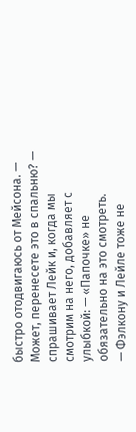быстро отодвигаюсь от Мейсона. — Может, перенесете это в спальню? — спрашивает Лейк и, когда мы смотрим на него, добавляет с улыбкой: — «Папочке» не обязательно на это смотреть.
— Фэлкону и Лейле тоже не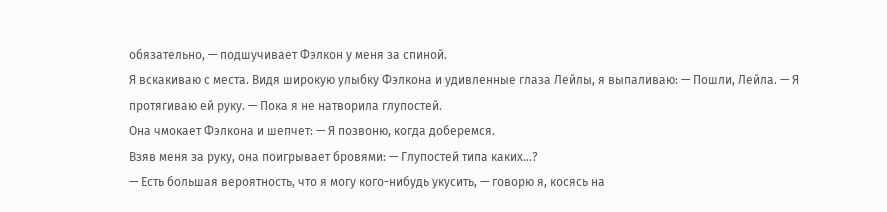обязательно, — подшучивает Фэлкон у меня за спиной.
Я вскакиваю с места. Видя широкую улыбку Фэлкона и удивленные глаза Лейлы, я выпаливаю: — Пошли, Лейла. — Я протягиваю ей руку. — Пока я не натворила глупостей.
Она чмокает Фэлкона и шепчет: — Я позвоню, когда доберемся.
Взяв меня за руку, она поигрывает бровями: — Глупостей типа каких...?
— Есть большая вероятность, что я могу кого-нибудь укусить, — говорю я, косясь на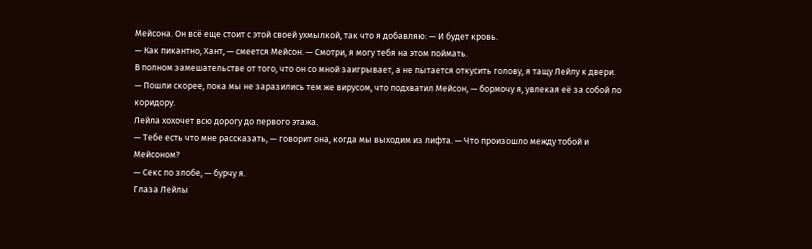Мейсона. Он всё еще стоит с этой своей ухмылкой, так что я добавляю: — И будет кровь.
— Как пикантно, Хант, — смеется Мейсон. — Смотри, я могу тебя на этом поймать.
В полном замешательстве от того, что он со мной заигрывает, а не пытается откусить голову, я тащу Лейлу к двери.
— Пошли скорее, пока мы не заразились тем же вирусом, что подхватил Мейсон, — бормочу я, увлекая её за собой по коридору.
Лейла хохочет всю дорогу до первого этажа.
— Тебе есть что мне рассказать, — говорит она, когда мы выходим из лифта. — Что произошло между тобой и Мейсоном?
— Секс по злобе, — бурчу я.
Глаза Лейлы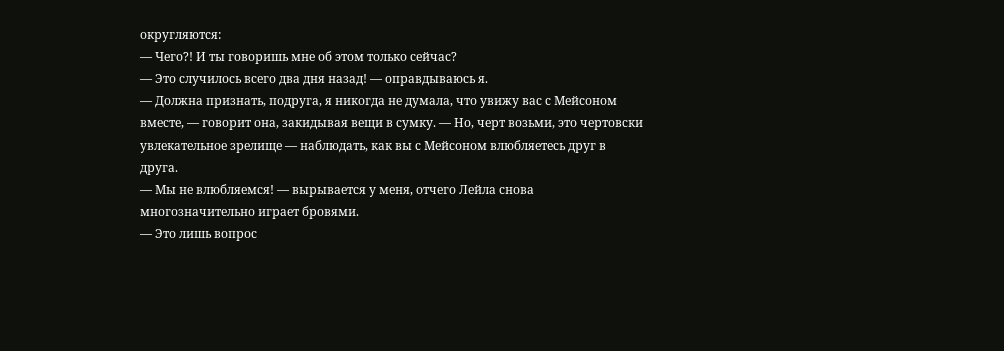округляются:
— Чего?! И ты говоришь мне об этом только сейчас?
— Это случилось всего два дня назад! — оправдываюсь я.
— Должна признать, подруга, я никогда не думала, что увижу вас с Мейсоном вместе, — говорит она, закидывая вещи в сумку. — Но, черт возьми, это чертовски увлекательное зрелище — наблюдать, как вы с Мейсоном влюбляетесь друг в друга.
— Мы не влюбляемся! — вырывается у меня, отчего Лейла снова многозначительно играет бровями.
— Это лишь вопрос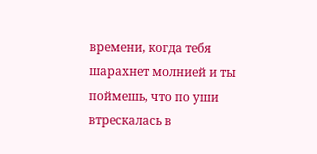времени, когда тебя шарахнет молнией и ты поймешь, что по уши втрескалась в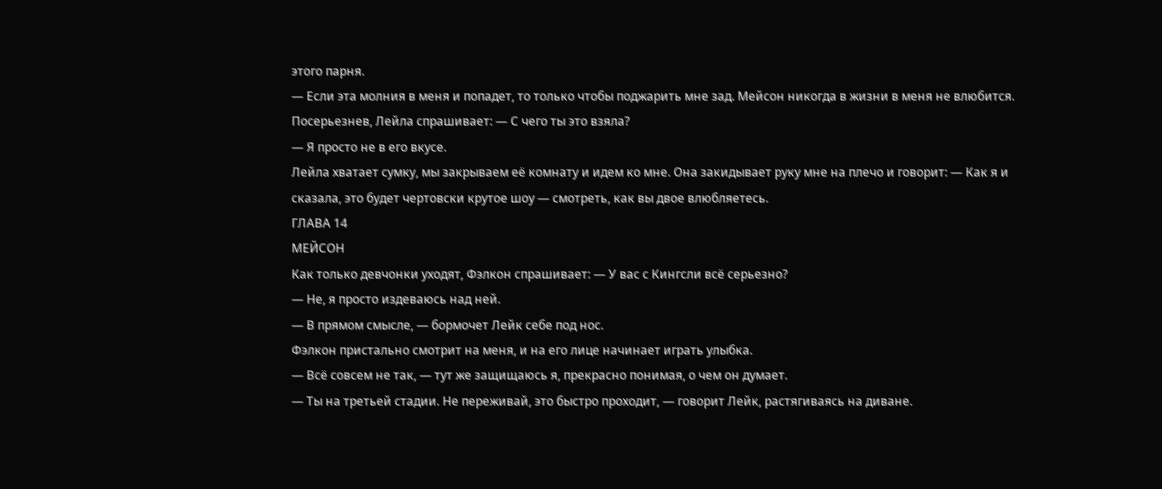этого парня.
— Если эта молния в меня и попадет, то только чтобы поджарить мне зад. Мейсон никогда в жизни в меня не влюбится.
Посерьезнев, Лейла спрашивает: — С чего ты это взяла?
— Я просто не в его вкусе.
Лейла хватает сумку, мы закрываем её комнату и идем ко мне. Она закидывает руку мне на плечо и говорит: — Как я и сказала, это будет чертовски крутое шоу — смотреть, как вы двое влюбляетесь.
ГЛАВА 14
МЕЙСОН
Как только девчонки уходят, Фэлкон спрашивает: — У вас с Кингсли всё серьезно?
— Не, я просто издеваюсь над ней.
— В прямом смысле, — бормочет Лейк себе под нос.
Фэлкон пристально смотрит на меня, и на его лице начинает играть улыбка.
— Всё совсем не так, — тут же защищаюсь я, прекрасно понимая, о чем он думает.
— Ты на третьей стадии. Не переживай, это быстро проходит, — говорит Лейк, растягиваясь на диване.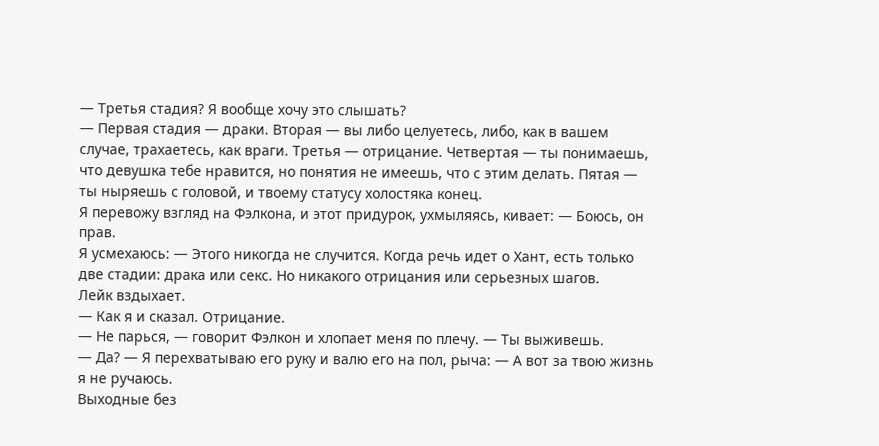— Третья стадия? Я вообще хочу это слышать?
— Первая стадия — драки. Вторая — вы либо целуетесь, либо, как в вашем случае, трахаетесь, как враги. Третья — отрицание. Четвертая — ты понимаешь, что девушка тебе нравится, но понятия не имеешь, что с этим делать. Пятая — ты ныряешь с головой, и твоему статусу холостяка конец.
Я перевожу взгляд на Фэлкона, и этот придурок, ухмыляясь, кивает: — Боюсь, он прав.
Я усмехаюсь: — Этого никогда не случится. Когда речь идет о Хант, есть только две стадии: драка или секс. Но никакого отрицания или серьезных шагов.
Лейк вздыхает.
— Как я и сказал. Отрицание.
— Не парься, — говорит Фэлкон и хлопает меня по плечу. — Ты выживешь.
— Да? — Я перехватываю его руку и валю его на пол, рыча: — А вот за твою жизнь я не ручаюсь.
Выходные без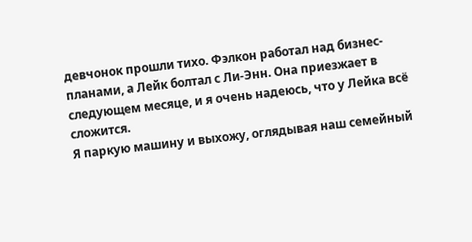девчонок прошли тихо. Фэлкон работал над бизнес-планами, а Лейк болтал с Ли-Энн. Она приезжает в следующем месяце, и я очень надеюсь, что у Лейка всё сложится.
Я паркую машину и выхожу, оглядывая наш семейный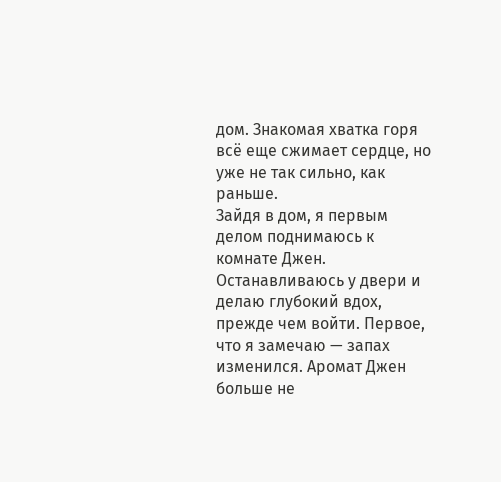дом. Знакомая хватка горя всё еще сжимает сердце, но уже не так сильно, как раньше.
Зайдя в дом, я первым делом поднимаюсь к комнате Джен. Останавливаюсь у двери и делаю глубокий вдох, прежде чем войти. Первое, что я замечаю — запах изменился. Аромат Джен больше не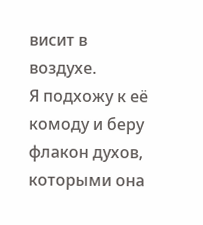висит в воздухе.
Я подхожу к её комоду и беру флакон духов, которыми она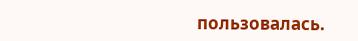пользовалась.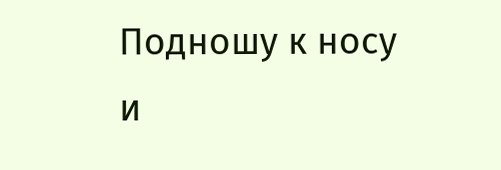Подношу к носу и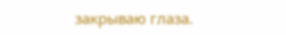закрываю глаза.